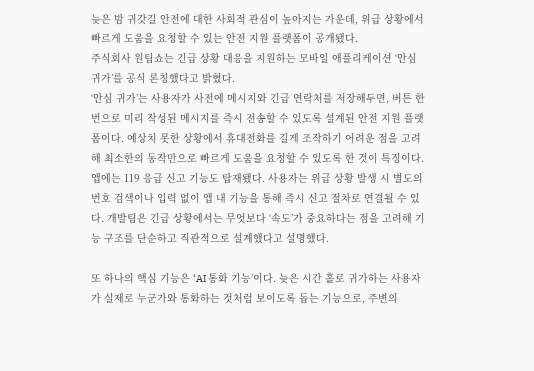늦은 밤 귀갓길 안전에 대한 사회적 관심이 높아지는 가운데, 위급 상황에서 빠르게 도움을 요청할 수 있는 안전 지원 플랫폼이 공개됐다.
주식회사 원팀쇼는 긴급 상황 대응을 지원하는 모바일 애플리케이션 ‘안심 귀가’를 공식 론칭했다고 밝혔다.
‘안심 귀가’는 사용자가 사전에 메시지와 긴급 연락처를 저장해두면, 버튼 한 번으로 미리 작성된 메시지를 즉시 전송할 수 있도록 설계된 안전 지원 플랫폼이다. 예상치 못한 상황에서 휴대전화를 길게 조작하기 어려운 점을 고려해 최소한의 동작만으로 빠르게 도움을 요청할 수 있도록 한 것이 특징이다.
앱에는 119 응급 신고 기능도 탑재됐다. 사용자는 위급 상황 발생 시 별도의 번호 검색이나 입력 없이 앱 내 기능을 통해 즉시 신고 절차로 연결될 수 있다. 개발팀은 긴급 상황에서는 무엇보다 ‘속도’가 중요하다는 점을 고려해 기능 구조를 단순하고 직관적으로 설계했다고 설명했다.

또 하나의 핵심 기능은 ‘AI 통화 기능’이다. 늦은 시간 홀로 귀가하는 사용자가 실제로 누군가와 통화하는 것처럼 보이도록 돕는 기능으로, 주변의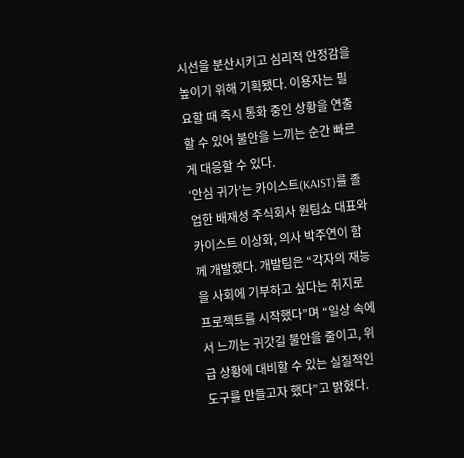시선을 분산시키고 심리적 안정감을 높이기 위해 기획됐다. 이용자는 필요할 때 즉시 통화 중인 상황을 연출할 수 있어 불안을 느끼는 순간 빠르게 대응할 수 있다.
‘안심 귀가’는 카이스트(KAIST)를 졸업한 배재성 주식회사 원팀쇼 대표와 카이스트 이상화, 의사 박주연이 함께 개발했다. 개발팀은 “각자의 재능을 사회에 기부하고 싶다는 취지로 프로젝트를 시작했다”며 “일상 속에서 느끼는 귀갓길 불안을 줄이고, 위급 상황에 대비할 수 있는 실질적인 도구를 만들고자 했다”고 밝혔다.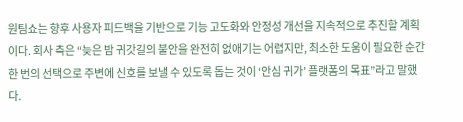원팀쇼는 향후 사용자 피드백을 기반으로 기능 고도화와 안정성 개선을 지속적으로 추진할 계획이다. 회사 측은 “늦은 밤 귀갓길의 불안을 완전히 없애기는 어렵지만, 최소한 도움이 필요한 순간 한 번의 선택으로 주변에 신호를 보낼 수 있도록 돕는 것이 ‘안심 귀가’ 플랫폼의 목표”라고 말했다.